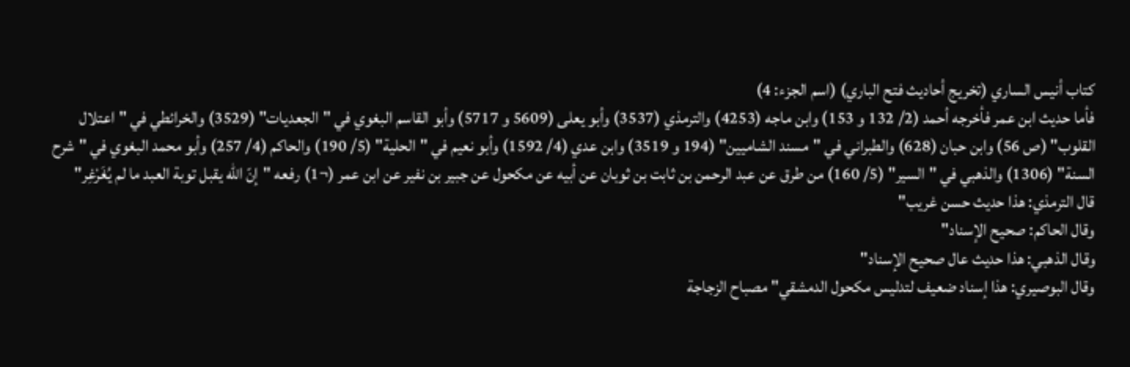كتاب أنيس الساري (تخريج أحاديث فتح الباري) (اسم الجزء: 4)
فأما حديث ابن عمر فأخرجه أحمد (2/ 132 و 153) وابن ماجه (4253) والترمذي (3537) وأبو يعلى (5609 و 5717) وأبو القاسم البغوي في "الجعديات" (3529) والخرائطي في "اعتلال القلوب" (ص 56) وابن حبان (628) والطبراني في "مسند الشاميين" (194 و 3519) وابن عدي (4/ 1592) وأبو نعيم في "الحلية" (5/ 190) والحاكم (4/ 257) وأبو محمد البغوي في "شرح السنة" (1306) والذهبي في "السير" (5/ 160) من طرق عن عبد الرحمن بن ثابت بن ثوبان عن أبيه عن مكحول عن جبير بن نفير عن ابن عمر (¬1) رفعه "إنّ الله يقبل توبة العبد ما لم يُغَرْغِر"
قال الترمذي: هذا حديث حسن غريب"
وقال الحاكم: صحيح الإسناد"
وقال الذهبي: هذا حديث عال صحيح الإسناد"
وقال البوصيري: هذا إسناد ضعيف لتدليس مكحول الدمشقي" مصباح الزجاجة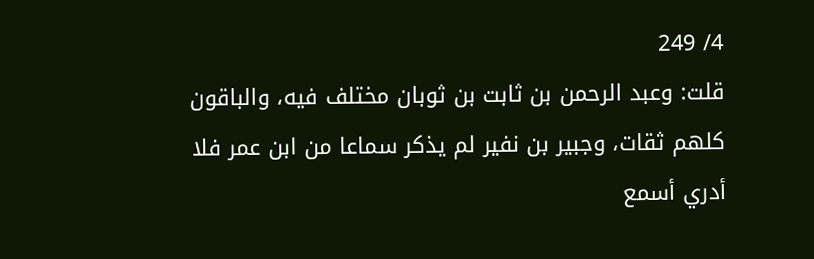4/ 249
قلت: وعبد الرحمن بن ثابت بن ثوبان مختلف فيه، والباقون كلهم ثقات، وجبير بن نفير لم يذكر سماعا من ابن عمر فلا أدري أسمع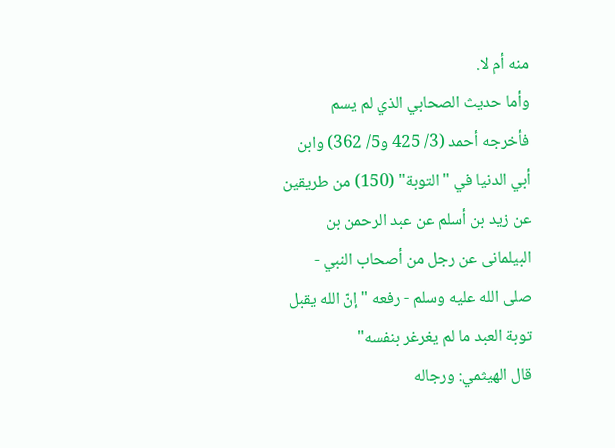منه أم لا.
وأما حديث الصحابي الذي لم يسم فأخرجه أحمد (3/ 425 و5/ 362) وابن أبي الدنيا في "التوبة" (150) من طريقين عن زيد بن أسلم عن عبد الرحمن بن البيلمانى عن رجل من أصحاب النبي - صلى الله عليه وسلم - رفعه "إنّ الله يقبل توبة العبد ما لم يغرغر بنفسه"
قال الهيثمي: ورجاله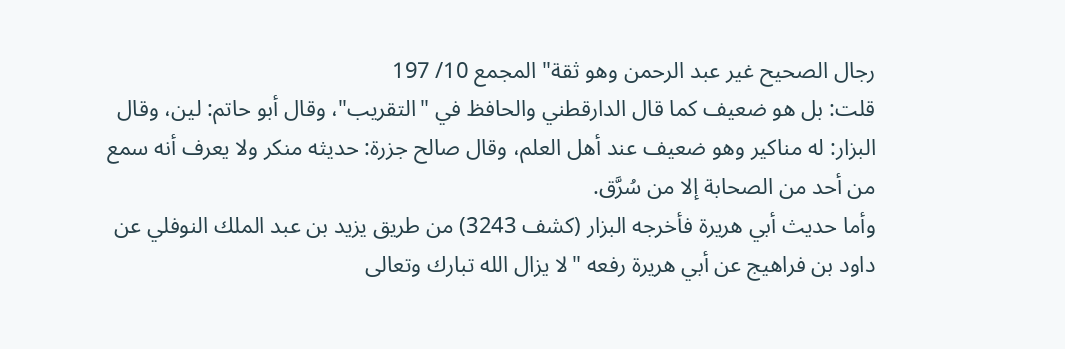رجال الصحيح غير عبد الرحمن وهو ثقة" المجمع 10/ 197
قلت: بل هو ضعيف كما قال الدارقطني والحافظ في "التقريب"، وقال أبو حاتم: لين، وقال البزار: له مناكير وهو ضعيف عند أهل العلم، وقال صالح جزرة: حديثه منكر ولا يعرف أنه سمع من أحد من الصحابة إلا من سُرَّق.
وأما حديث أبي هريرة فأخرجه البزار (كشف 3243) من طريق يزيد بن عبد الملك النوفلي عن داود بن فراهيج عن أبي هريرة رفعه "لا يزال الله تبارك وتعالى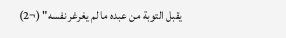يقبل التوبة من عبده ما لم يغرغر نفسه" (¬2)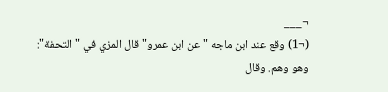¬___
(¬1) وقع عند ابن ماجه "عن ابن عمرو" قال المزي في "التحفة": وهو وهم. وقال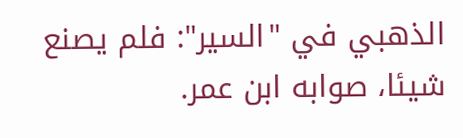الذهبي في "السير": فلم يصنع شيئا، صوابه ابن عمر.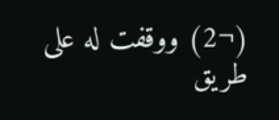(¬2) ووقفت له على طريق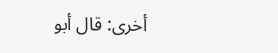أخرى: قال أبو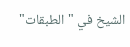الشيخ في "الطبقات"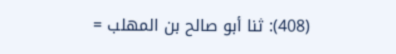(408): ثنا أبو صالح بن المهلب =